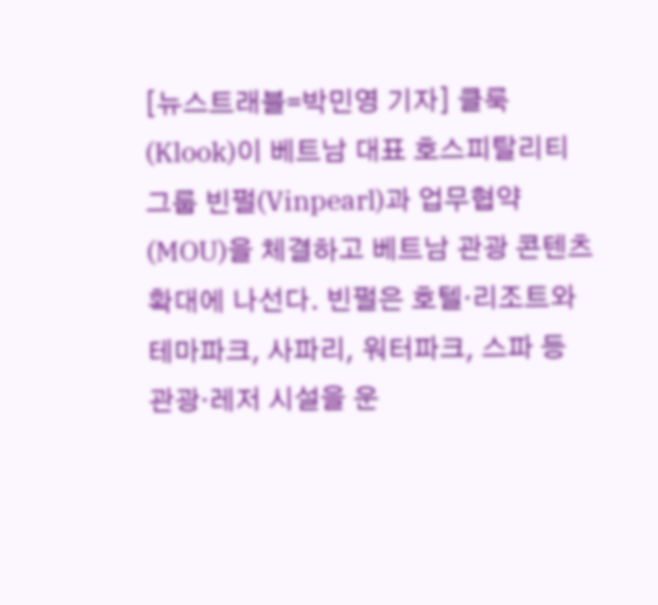[뉴스트래블=박민영 기자] 클룩(Klook)이 베트남 대표 호스피탈리티 그룹 빈펄(Vinpearl)과 업무협약(MOU)을 체결하고 베트남 관광 콘텐츠 확대에 나선다. 빈펄은 호텔·리조트와 테마파크, 사파리, 워터파크, 스파 등 관광·레저 시설을 운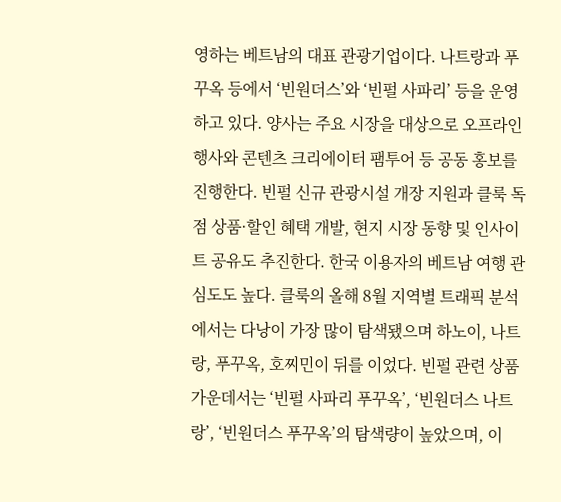영하는 베트남의 대표 관광기업이다. 나트랑과 푸꾸옥 등에서 ‘빈원더스’와 ‘빈펄 사파리’ 등을 운영하고 있다. 양사는 주요 시장을 대상으로 오프라인 행사와 콘텐츠 크리에이터 팸투어 등 공동 홍보를 진행한다. 빈펄 신규 관광시설 개장 지원과 클룩 독점 상품·할인 혜택 개발, 현지 시장 동향 및 인사이트 공유도 추진한다. 한국 이용자의 베트남 여행 관심도도 높다. 클룩의 올해 8월 지역별 트래픽 분석에서는 다낭이 가장 많이 탐색됐으며 하노이, 나트랑, 푸꾸옥, 호찌민이 뒤를 이었다. 빈펄 관련 상품 가운데서는 ‘빈펄 사파리 푸꾸옥’, ‘빈원더스 나트랑’, ‘빈원더스 푸꾸옥’의 탐색량이 높았으며, 이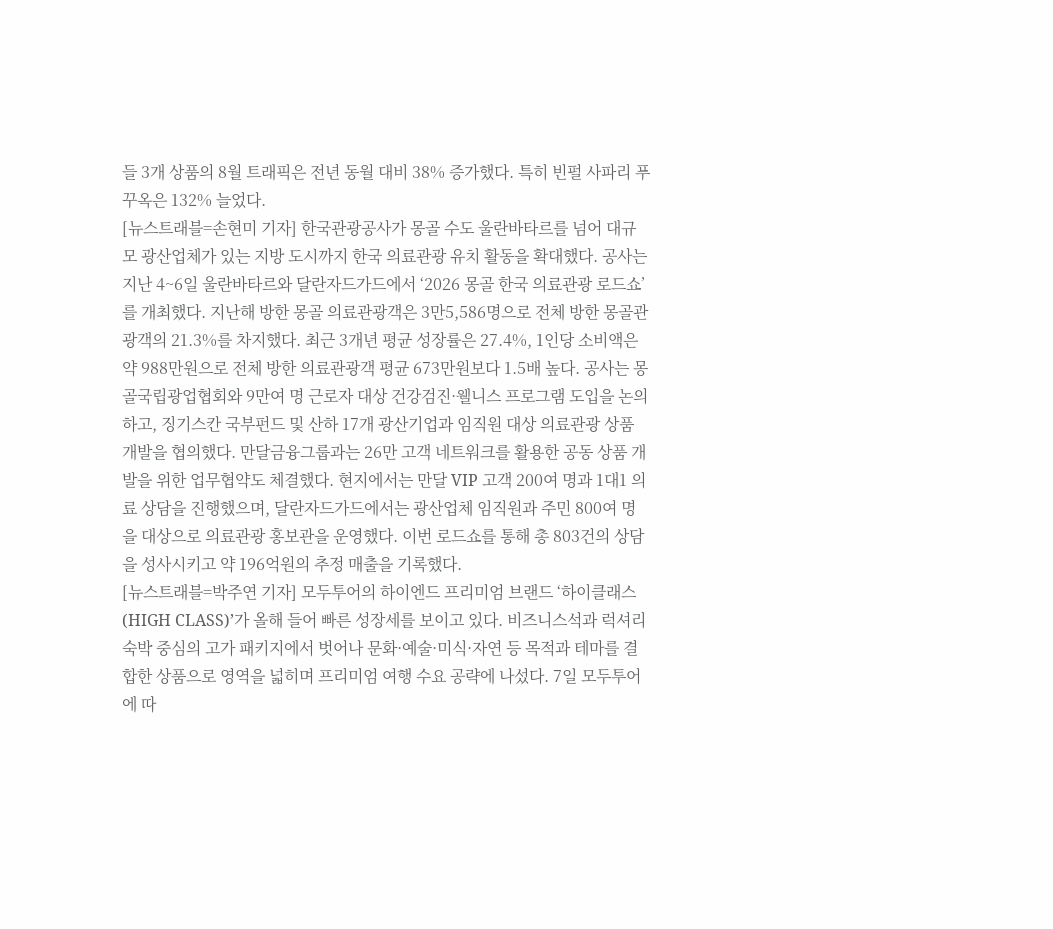들 3개 상품의 8월 트래픽은 전년 동월 대비 38% 증가했다. 특히 빈펄 사파리 푸꾸옥은 132% 늘었다.
[뉴스트래블=손현미 기자] 한국관광공사가 몽골 수도 울란바타르를 넘어 대규모 광산업체가 있는 지방 도시까지 한국 의료관광 유치 활동을 확대했다. 공사는 지난 4~6일 울란바타르와 달란자드가드에서 ‘2026 몽골 한국 의료관광 로드쇼’를 개최했다. 지난해 방한 몽골 의료관광객은 3만5,586명으로 전체 방한 몽골관광객의 21.3%를 차지했다. 최근 3개년 평균 성장률은 27.4%, 1인당 소비액은 약 988만원으로 전체 방한 의료관광객 평균 673만원보다 1.5배 높다. 공사는 몽골국립광업협회와 9만여 명 근로자 대상 건강검진·웰니스 프로그램 도입을 논의하고, 징기스칸 국부펀드 및 산하 17개 광산기업과 임직원 대상 의료관광 상품 개발을 협의했다. 만달금융그룹과는 26만 고객 네트워크를 활용한 공동 상품 개발을 위한 업무협약도 체결했다. 현지에서는 만달 VIP 고객 200여 명과 1대1 의료 상담을 진행했으며, 달란자드가드에서는 광산업체 임직원과 주민 800여 명을 대상으로 의료관광 홍보관을 운영했다. 이번 로드쇼를 통해 총 803건의 상담을 성사시키고 약 196억원의 추정 매출을 기록했다.
[뉴스트래블=박주연 기자] 모두투어의 하이엔드 프리미엄 브랜드 ‘하이클래스(HIGH CLASS)’가 올해 들어 빠른 성장세를 보이고 있다. 비즈니스석과 럭셔리 숙박 중심의 고가 패키지에서 벗어나 문화·예술·미식·자연 등 목적과 테마를 결합한 상품으로 영역을 넓히며 프리미엄 여행 수요 공략에 나섰다. 7일 모두투어에 따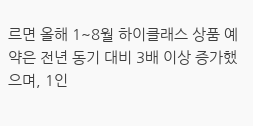르면 올해 1~8월 하이클래스 상품 예약은 전년 동기 대비 3배 이상 증가했으며, 1인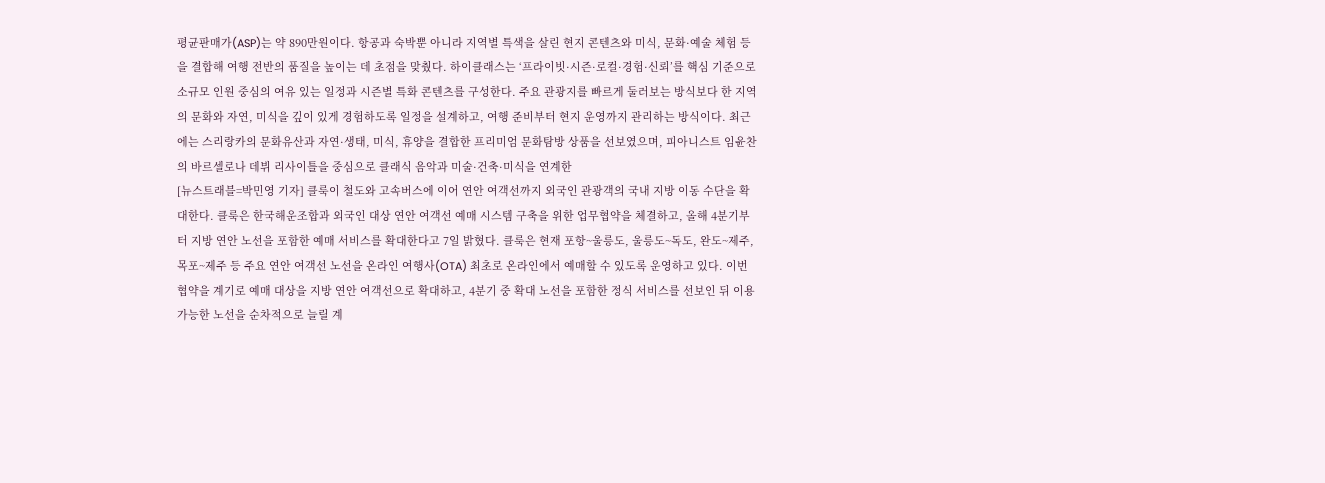평균판매가(ASP)는 약 890만원이다. 항공과 숙박뿐 아니라 지역별 특색을 살린 현지 콘텐츠와 미식, 문화·예술 체험 등을 결합해 여행 전반의 품질을 높이는 데 초점을 맞췄다. 하이클래스는 ‘프라이빗·시즌·로컬·경험·신뢰’를 핵심 기준으로 소규모 인원 중심의 여유 있는 일정과 시즌별 특화 콘텐츠를 구성한다. 주요 관광지를 빠르게 둘러보는 방식보다 한 지역의 문화와 자연, 미식을 깊이 있게 경험하도록 일정을 설계하고, 여행 준비부터 현지 운영까지 관리하는 방식이다. 최근에는 스리랑카의 문화유산과 자연·생태, 미식, 휴양을 결합한 프리미엄 문화탐방 상품을 선보였으며, 피아니스트 임윤찬의 바르셀로나 데뷔 리사이틀을 중심으로 클래식 음악과 미술·건축·미식을 연계한
[뉴스트래블=박민영 기자] 클룩이 철도와 고속버스에 이어 연안 여객선까지 외국인 관광객의 국내 지방 이동 수단을 확대한다. 클룩은 한국해운조합과 외국인 대상 연안 여객선 예매 시스템 구축을 위한 업무협약을 체결하고, 올해 4분기부터 지방 연안 노선을 포함한 예매 서비스를 확대한다고 7일 밝혔다. 클룩은 현재 포항~울릉도, 울릉도~독도, 완도~제주, 목포~제주 등 주요 연안 여객선 노선을 온라인 여행사(OTA) 최초로 온라인에서 예매할 수 있도록 운영하고 있다. 이번 협약을 계기로 예매 대상을 지방 연안 여객선으로 확대하고, 4분기 중 확대 노선을 포함한 정식 서비스를 선보인 뒤 이용 가능한 노선을 순차적으로 늘릴 계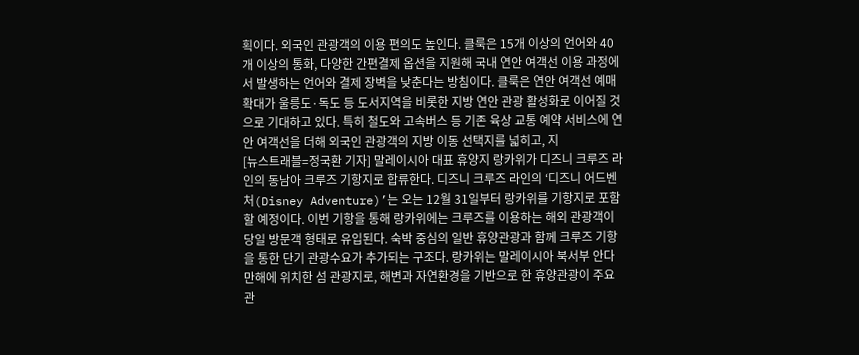획이다. 외국인 관광객의 이용 편의도 높인다. 클룩은 15개 이상의 언어와 40개 이상의 통화, 다양한 간편결제 옵션을 지원해 국내 연안 여객선 이용 과정에서 발생하는 언어와 결제 장벽을 낮춘다는 방침이다. 클룩은 연안 여객선 예매 확대가 울릉도·독도 등 도서지역을 비롯한 지방 연안 관광 활성화로 이어질 것으로 기대하고 있다. 특히 철도와 고속버스 등 기존 육상 교통 예약 서비스에 연안 여객선을 더해 외국인 관광객의 지방 이동 선택지를 넓히고, 지
[뉴스트래블=정국환 기자] 말레이시아 대표 휴양지 랑카위가 디즈니 크루즈 라인의 동남아 크루즈 기항지로 합류한다. 디즈니 크루즈 라인의 ‘디즈니 어드벤처(Disney Adventure)’는 오는 12월 31일부터 랑카위를 기항지로 포함할 예정이다. 이번 기항을 통해 랑카위에는 크루즈를 이용하는 해외 관광객이 당일 방문객 형태로 유입된다. 숙박 중심의 일반 휴양관광과 함께 크루즈 기항을 통한 단기 관광수요가 추가되는 구조다. 랑카위는 말레이시아 북서부 안다만해에 위치한 섬 관광지로, 해변과 자연환경을 기반으로 한 휴양관광이 주요 관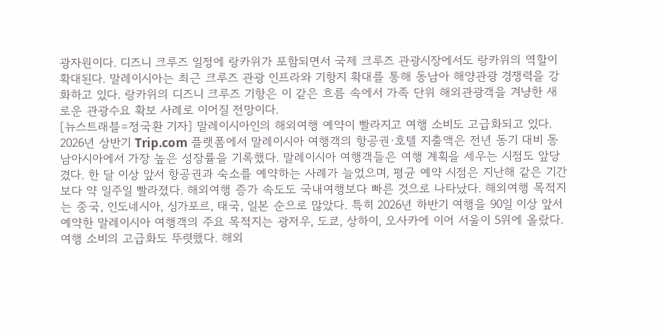광자원이다. 디즈니 크루즈 일정에 랑카위가 포함되면서 국제 크루즈 관광시장에서도 랑카위의 역할이 확대된다. 말레이시아는 최근 크루즈 관광 인프라와 기항지 확대를 통해 동남아 해양관광 경쟁력을 강화하고 있다. 랑카위의 디즈니 크루즈 기항은 이 같은 흐름 속에서 가족 단위 해외관광객을 겨냥한 새로운 관광수요 확보 사례로 이어질 전망이다.
[뉴스트래블=정국환 기자] 말레이시아인의 해외여행 예약이 빨라지고 여행 소비도 고급화되고 있다. 2026년 상반기 Trip.com 플랫폼에서 말레이시아 여행객의 항공권·호텔 지출액은 전년 동기 대비 동남아시아에서 가장 높은 성장률을 기록했다. 말레이시아 여행객들은 여행 계획을 세우는 시점도 앞당겼다. 한 달 이상 앞서 항공권과 숙소를 예약하는 사례가 늘었으며, 평균 예약 시점은 지난해 같은 기간보다 약 일주일 빨라졌다. 해외여행 증가 속도도 국내여행보다 빠른 것으로 나타났다. 해외여행 목적지는 중국, 인도네시아, 싱가포르, 태국, 일본 순으로 많았다. 특히 2026년 하반기 여행을 90일 이상 앞서 예약한 말레이시아 여행객의 주요 목적지는 광저우, 도쿄, 상하이, 오사카에 이어 서울이 5위에 올랐다. 여행 소비의 고급화도 뚜렷했다. 해외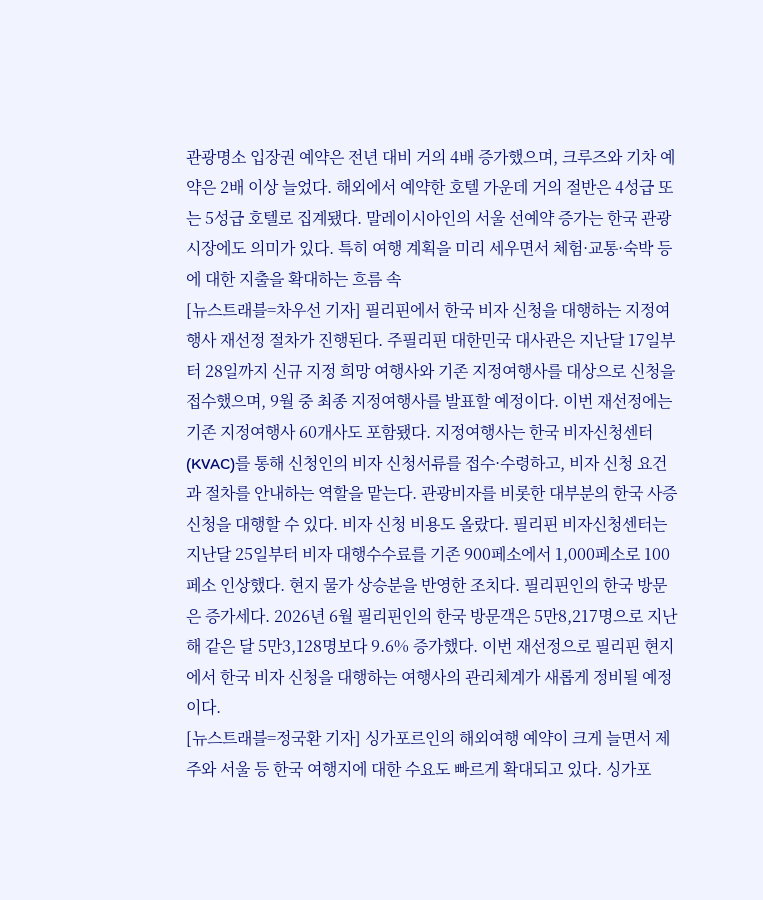관광명소 입장권 예약은 전년 대비 거의 4배 증가했으며, 크루즈와 기차 예약은 2배 이상 늘었다. 해외에서 예약한 호텔 가운데 거의 절반은 4성급 또는 5성급 호텔로 집계됐다. 말레이시아인의 서울 선예약 증가는 한국 관광시장에도 의미가 있다. 특히 여행 계획을 미리 세우면서 체험·교통·숙박 등에 대한 지출을 확대하는 흐름 속
[뉴스트래블=차우선 기자] 필리핀에서 한국 비자 신청을 대행하는 지정여행사 재선정 절차가 진행된다. 주필리핀 대한민국 대사관은 지난달 17일부터 28일까지 신규 지정 희망 여행사와 기존 지정여행사를 대상으로 신청을 접수했으며, 9월 중 최종 지정여행사를 발표할 예정이다. 이번 재선정에는 기존 지정여행사 60개사도 포함됐다. 지정여행사는 한국 비자신청센터(KVAC)를 통해 신청인의 비자 신청서류를 접수·수령하고, 비자 신청 요건과 절차를 안내하는 역할을 맡는다. 관광비자를 비롯한 대부분의 한국 사증 신청을 대행할 수 있다. 비자 신청 비용도 올랐다. 필리핀 비자신청센터는 지난달 25일부터 비자 대행수수료를 기존 900페소에서 1,000페소로 100페소 인상했다. 현지 물가 상승분을 반영한 조치다. 필리핀인의 한국 방문은 증가세다. 2026년 6월 필리핀인의 한국 방문객은 5만8,217명으로 지난해 같은 달 5만3,128명보다 9.6% 증가했다. 이번 재선정으로 필리핀 현지에서 한국 비자 신청을 대행하는 여행사의 관리체계가 새롭게 정비될 예정이다.
[뉴스트래블=정국환 기자] 싱가포르인의 해외여행 예약이 크게 늘면서 제주와 서울 등 한국 여행지에 대한 수요도 빠르게 확대되고 있다. 싱가포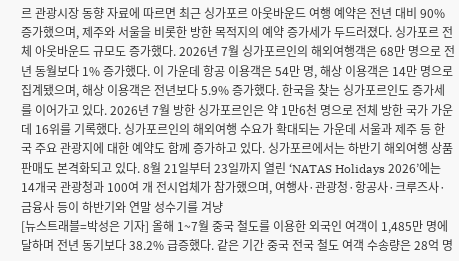르 관광시장 동향 자료에 따르면 최근 싱가포르 아웃바운드 여행 예약은 전년 대비 90% 증가했으며, 제주와 서울을 비롯한 방한 목적지의 예약 증가세가 두드러졌다. 싱가포르 전체 아웃바운드 규모도 증가했다. 2026년 7월 싱가포르인의 해외여행객은 68만 명으로 전년 동월보다 1% 증가했다. 이 가운데 항공 이용객은 54만 명, 해상 이용객은 14만 명으로 집계됐으며, 해상 이용객은 전년보다 5.9% 증가했다. 한국을 찾는 싱가포르인도 증가세를 이어가고 있다. 2026년 7월 방한 싱가포르인은 약 1만6천 명으로 전체 방한 국가 가운데 16위를 기록했다. 싱가포르인의 해외여행 수요가 확대되는 가운데 서울과 제주 등 한국 주요 관광지에 대한 예약도 함께 증가하고 있다. 싱가포르에서는 하반기 해외여행 상품 판매도 본격화되고 있다. 8월 21일부터 23일까지 열린 ‘NATAS Holidays 2026’에는 14개국 관광청과 100여 개 전시업체가 참가했으며, 여행사·관광청·항공사·크루즈사·금융사 등이 하반기와 연말 성수기를 겨냥
[뉴스트래블=박성은 기자] 올해 1~7월 중국 철도를 이용한 외국인 여객이 1,485만 명에 달하며 전년 동기보다 38.2% 급증했다. 같은 기간 중국 전국 철도 여객 수송량은 28억 명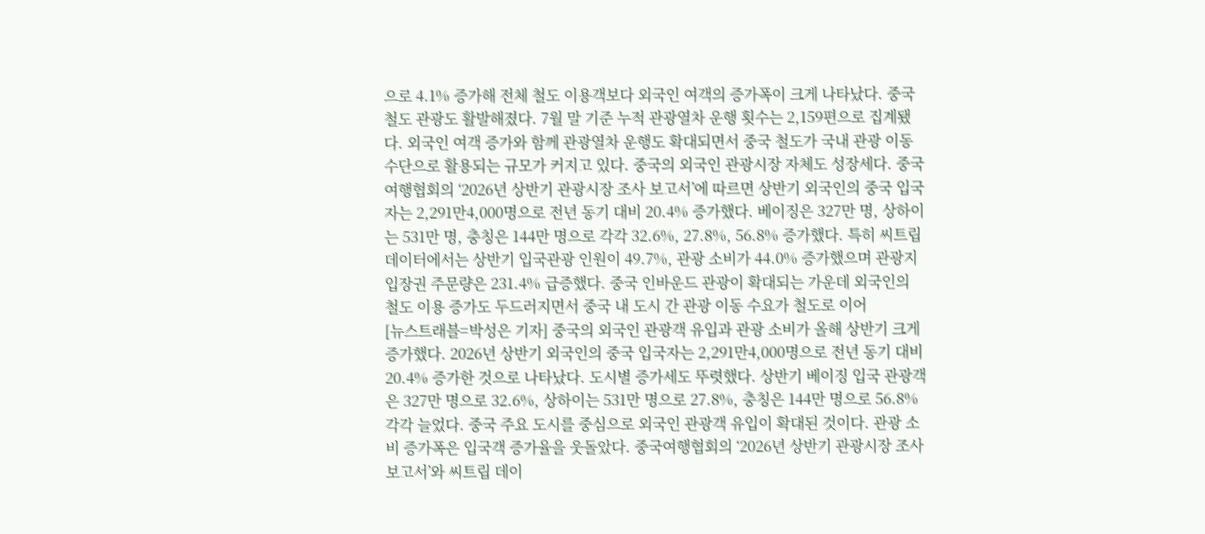으로 4.1% 증가해 전체 철도 이용객보다 외국인 여객의 증가폭이 크게 나타났다. 중국 철도 관광도 활발해졌다. 7월 말 기준 누적 관광열차 운행 횟수는 2,159편으로 집계됐다. 외국인 여객 증가와 함께 관광열차 운행도 확대되면서 중국 철도가 국내 관광 이동수단으로 활용되는 규모가 커지고 있다. 중국의 외국인 관광시장 자체도 성장세다. 중국여행협회의 ‘2026년 상반기 관광시장 조사 보고서’에 따르면 상반기 외국인의 중국 입국자는 2,291만4,000명으로 전년 동기 대비 20.4% 증가했다. 베이징은 327만 명, 상하이는 531만 명, 충칭은 144만 명으로 각각 32.6%, 27.8%, 56.8% 증가했다. 특히 씨트립 데이터에서는 상반기 입국관광 인원이 49.7%, 관광 소비가 44.0% 증가했으며 관광지 입장권 주문량은 231.4% 급증했다. 중국 인바운드 관광이 확대되는 가운데 외국인의 철도 이용 증가도 두드러지면서 중국 내 도시 간 관광 이동 수요가 철도로 이어
[뉴스트래블=박성은 기자] 중국의 외국인 관광객 유입과 관광 소비가 올해 상반기 크게 증가했다. 2026년 상반기 외국인의 중국 입국자는 2,291만4,000명으로 전년 동기 대비 20.4% 증가한 것으로 나타났다. 도시별 증가세도 뚜렷했다. 상반기 베이징 입국 관광객은 327만 명으로 32.6%, 상하이는 531만 명으로 27.8%, 충칭은 144만 명으로 56.8% 각각 늘었다. 중국 주요 도시를 중심으로 외국인 관광객 유입이 확대된 것이다. 관광 소비 증가폭은 입국객 증가율을 웃돌았다. 중국여행협회의 ‘2026년 상반기 관광시장 조사 보고서’와 씨트립 데이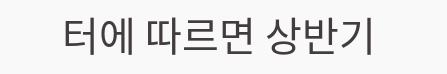터에 따르면 상반기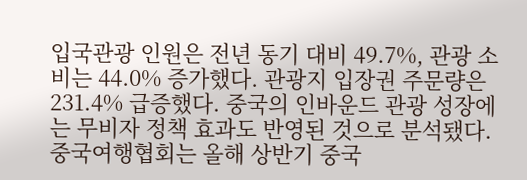입국관광 인원은 전년 동기 대비 49.7%, 관광 소비는 44.0% 증가했다. 관광지 입장권 주문량은 231.4% 급증했다. 중국의 인바운드 관광 성장에는 무비자 정책 효과도 반영된 것으로 분석됐다. 중국여행협회는 올해 상반기 중국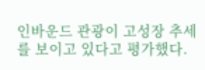인바운드 관광이 고성장 추세를 보이고 있다고 평가했다.